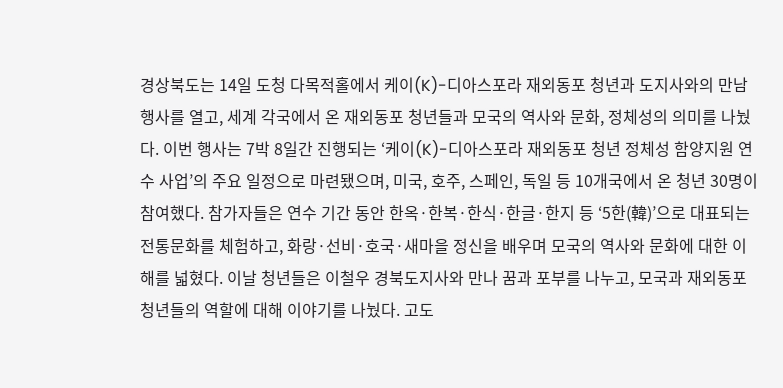경상북도는 14일 도청 다목적홀에서 케이(K)-디아스포라 재외동포 청년과 도지사와의 만남 행사를 열고, 세계 각국에서 온 재외동포 청년들과 모국의 역사와 문화, 정체성의 의미를 나눴다. 이번 행사는 7박 8일간 진행되는 ‘케이(K)-디아스포라 재외동포 청년 정체성 함양지원 연수 사업’의 주요 일정으로 마련됐으며, 미국, 호주, 스페인, 독일 등 10개국에서 온 청년 30명이 참여했다. 참가자들은 연수 기간 동안 한옥·한복·한식·한글·한지 등 ‘5한(韓)’으로 대표되는 전통문화를 체험하고, 화랑·선비·호국·새마을 정신을 배우며 모국의 역사와 문화에 대한 이해를 넓혔다. 이날 청년들은 이철우 경북도지사와 만나 꿈과 포부를 나누고, 모국과 재외동포 청년들의 역할에 대해 이야기를 나눴다. 고도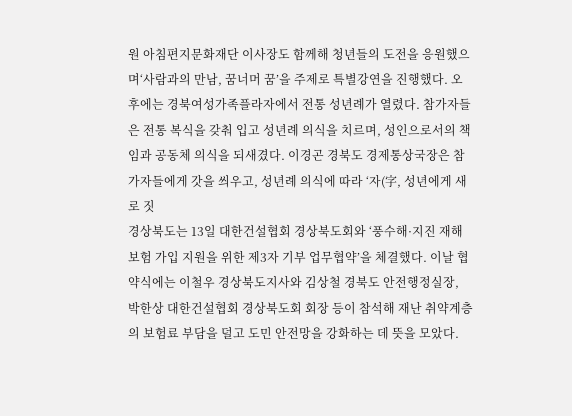원 아침편지문화재단 이사장도 함께해 청년들의 도전을 응원했으며‘사람과의 만남, 꿈너머 꿈’을 주제로 특별강연을 진행했다. 오후에는 경북여성가족플라자에서 전통 성년례가 열렸다. 참가자들은 전통 복식을 갖춰 입고 성년례 의식을 치르며, 성인으로서의 책임과 공동체 의식을 되새겼다. 이경곤 경북도 경제통상국장은 참가자들에게 갓을 씌우고, 성년례 의식에 따라 ‘자(字, 성년에게 새로 짓
경상북도는 13일 대한건설협회 경상북도회와 ‘풍수해·지진 재해보험 가입 지원을 위한 제3자 기부 업무협약’을 체결했다. 이날 협약식에는 이철우 경상북도지사와 김상철 경북도 안전행정실장, 박한상 대한건설협회 경상북도회 회장 등이 참석해 재난 취약계층의 보험료 부담을 덜고 도민 안전망을 강화하는 데 뜻을 모았다.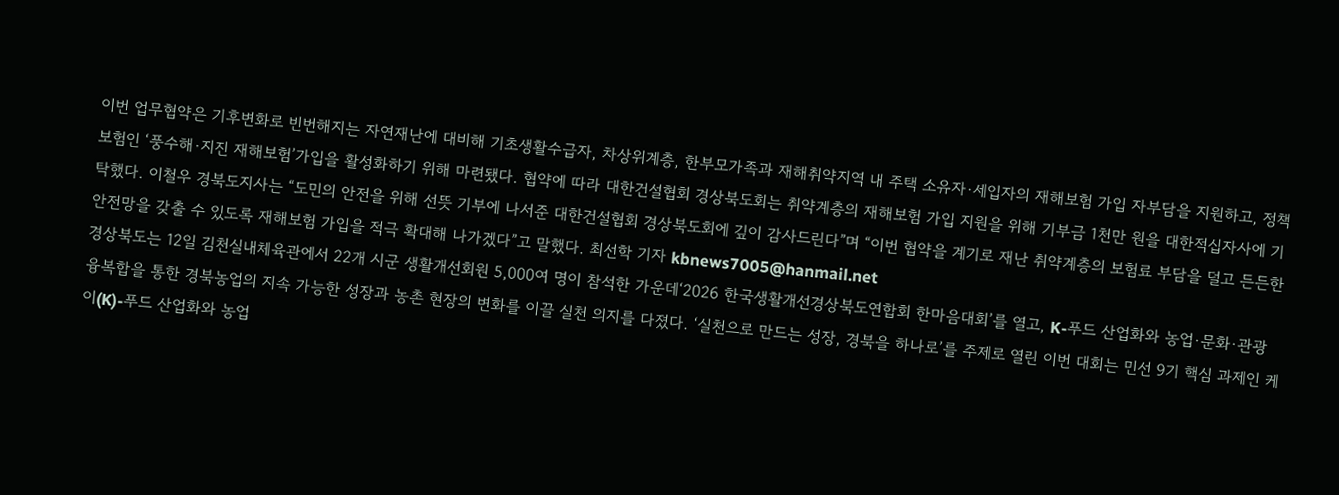이번 업무협약은 기후변화로 빈번해지는 자연재난에 대비해 기초생활수급자, 차상위계층, 한부모가족과 재해취약지역 내 주택 소유자·세입자의 재해보험 가입 자부담을 지원하고, 정책보험인 ‘풍수해·지진 재해보험’가입을 활성화하기 위해 마련됐다. 협약에 따라 대한건설협회 경상북도회는 취약계층의 재해보험 가입 지원을 위해 기부금 1천만 원을 대한적십자사에 기탁했다. 이철우 경북도지사는 “도민의 안전을 위해 선뜻 기부에 나서준 대한건설협회 경상북도회에 깊이 감사드린다”며 “이번 협약을 계기로 재난 취약계층의 보험료 부담을 덜고 든든한 안전망을 갖출 수 있도록 재해보험 가입을 적극 확대해 나가겠다”고 말했다. 최선학 기자 kbnews7005@hanmail.net
경상북도는 12일 김천실내체육관에서 22개 시군 생활개선회원 5,000여 명이 참석한 가운데‘2026 한국생활개선경상북도연합회 한마음대회’를 열고, K-푸드 산업화와 농업·문화·관광 융복합을 통한 경북농업의 지속 가능한 성장과 농촌 현장의 변화를 이끌 실천 의지를 다졌다. ‘실천으로 만드는 성장, 경북을 하나로’를 주제로 열린 이번 대회는 민선 9기 핵심 과제인 케이(K)-푸드 산업화와 농업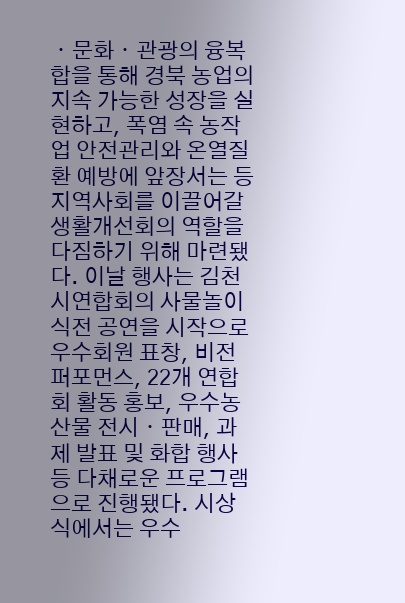ㆍ문화ㆍ관광의 융복합을 통해 경북 농업의 지속 가능한 성장을 실현하고, 폭염 속 농작업 안전관리와 온열질환 예방에 앞장서는 등 지역사회를 이끌어갈 생활개선회의 역할을 다짐하기 위해 마련됐다. 이날 행사는 김천시연합회의 사물놀이 식전 공연을 시작으로 우수회원 표창, 비전 퍼포먼스, 22개 연합회 활동 홍보, 우수농산물 전시ㆍ판매, 과제 발표 및 화합 행사 등 다채로운 프로그램으로 진행됐다. 시상식에서는 우수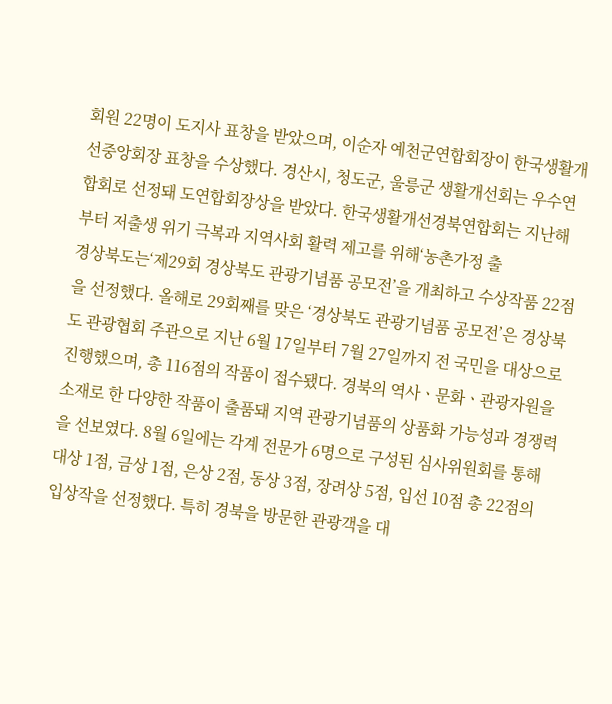회원 22명이 도지사 표창을 받았으며, 이순자 예천군연합회장이 한국생활개선중앙회장 표창을 수상했다. 경산시, 청도군, 울릉군 생활개선회는 우수연합회로 선정돼 도연합회장상을 받았다. 한국생활개선경북연합회는 지난해부터 저출생 위기 극복과 지역사회 활력 제고를 위해‘농촌가정 출
경상북도는‘제29회 경상북도 관광기념품 공모전’을 개최하고 수상작품 22점을 선정했다. 올해로 29회째를 맞은 ‘경상북도 관광기념품 공모전’은 경상북도 관광협회 주관으로 지난 6월 17일부터 7월 27일까지 전 국민을 대상으로 진행했으며, 총 116점의 작품이 접수됐다. 경북의 역사ㆍ문화ㆍ관광자원을 소재로 한 다양한 작품이 출품돼 지역 관광기념품의 상품화 가능성과 경쟁력을 선보였다. 8월 6일에는 각계 전문가 6명으로 구성된 심사위원회를 통해 대상 1점, 금상 1점, 은상 2점, 동상 3점, 장려상 5점, 입선 10점 총 22점의 입상작을 선정했다. 특히 경북을 방문한 관광객을 대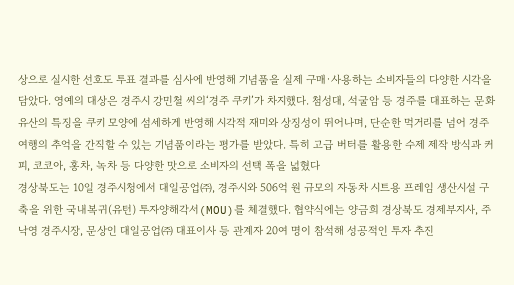상으로 실시한 선호도 투표 결과를 심사에 반영해 기념품을 실제 구매·사용하는 소비자들의 다양한 시각을 담았다. 영예의 대상은 경주시 강민철 씨의‘경주 쿠키’가 차지했다. 첨성대, 석굴암 등 경주를 대표하는 문화유산의 특징을 쿠키 모양에 섬세하게 반영해 시각적 재미와 상징성이 뛰어나며, 단순한 먹거리를 넘어 경주 여행의 추억을 간직할 수 있는 기념품이라는 평가를 받았다. 특히 고급 버터를 활용한 수제 제작 방식과 커피, 코코아, 홍차, 녹차 등 다양한 맛으로 소비자의 선택 폭을 넓혔다
경상북도는 10일 경주시청에서 대일공업㈜, 경주시와 506억 원 규모의 자동차 시트용 프레임 생산시설 구축을 위한 국내복귀(유턴) 투자양해각서(MOU)를 체결했다. 협약식에는 양금희 경상북도 경제부지사, 주낙영 경주시장, 문상인 대일공업㈜ 대표이사 등 관계자 20여 명이 참석해 성공적인 투자 추진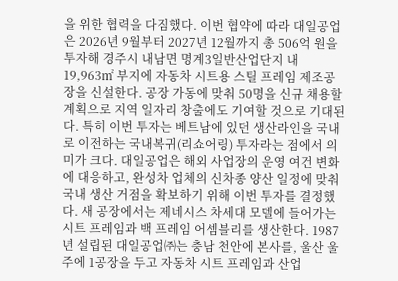을 위한 협력을 다짐했다. 이번 협약에 따라 대일공업은 2026년 9월부터 2027년 12월까지 총 506억 원을 투자해 경주시 내남면 명계3일반산업단지 내 19,963㎡ 부지에 자동차 시트용 스틸 프레임 제조공장을 신설한다. 공장 가동에 맞춰 50명을 신규 채용할 계획으로 지역 일자리 창출에도 기여할 것으로 기대된다. 특히 이번 투자는 베트남에 있던 생산라인을 국내로 이전하는 국내복귀(리쇼어링) 투자라는 점에서 의미가 크다. 대일공업은 해외 사업장의 운영 여건 변화에 대응하고, 완성차 업체의 신차종 양산 일정에 맞춰 국내 생산 거점을 확보하기 위해 이번 투자를 결정했다. 새 공장에서는 제네시스 차세대 모델에 들어가는 시트 프레임과 백 프레임 어셈블리를 생산한다. 1987년 설립된 대일공업㈜는 충남 천안에 본사를, 울산 울주에 1공장을 두고 자동차 시트 프레임과 산업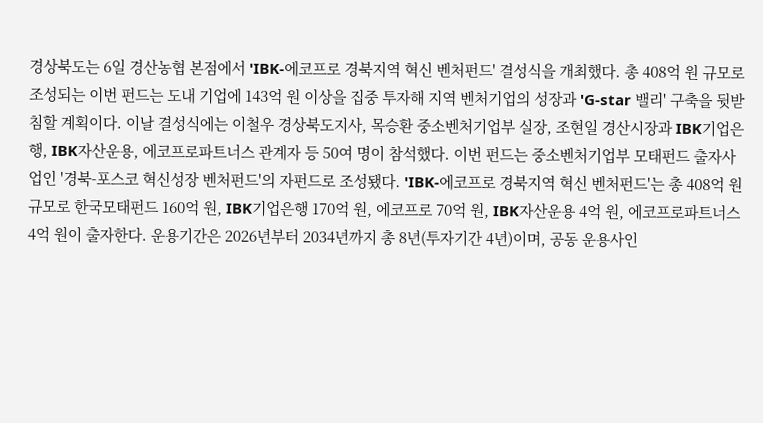경상북도는 6일 경산농협 본점에서 'IBK-에코프로 경북지역 혁신 벤처펀드' 결성식을 개최했다. 총 408억 원 규모로 조성되는 이번 펀드는 도내 기업에 143억 원 이상을 집중 투자해 지역 벤처기업의 성장과 'G-star 밸리' 구축을 뒷받침할 계획이다. 이날 결성식에는 이철우 경상북도지사, 목승환 중소벤처기업부 실장, 조현일 경산시장과 IBK기업은행, IBK자산운용, 에코프로파트너스 관계자 등 50여 명이 참석했다. 이번 펀드는 중소벤처기업부 모태펀드 출자사업인 '경북-포스코 혁신성장 벤처펀드'의 자펀드로 조성됐다. 'IBK-에코프로 경북지역 혁신 벤처펀드'는 총 408억 원 규모로 한국모태펀드 160억 원, IBK기업은행 170억 원, 에코프로 70억 원, IBK자산운용 4억 원, 에코프로파트너스 4억 원이 출자한다. 운용기간은 2026년부터 2034년까지 총 8년(투자기간 4년)이며, 공동 운용사인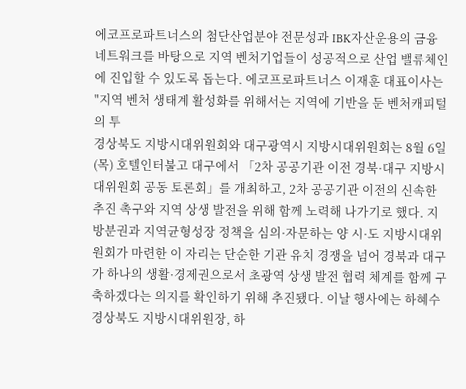에코프로파트너스의 첨단산업분야 전문성과 IBK자산운용의 금융 네트워크를 바탕으로 지역 벤처기업들이 성공적으로 산업 밸류체인에 진입할 수 있도록 돕는다. 에코프로파트너스 이재훈 대표이사는 "지역 벤처 생태계 활성화를 위해서는 지역에 기반을 둔 벤처캐피털의 투
경상북도 지방시대위원회와 대구광역시 지방시대위원회는 8월 6일(목) 호텔인터불고 대구에서 「2차 공공기관 이전 경북·대구 지방시대위원회 공동 토론회」를 개최하고, 2차 공공기관 이전의 신속한 추진 촉구와 지역 상생 발전을 위해 함께 노력해 나가기로 했다. 지방분권과 지역균형성장 정책을 심의·자문하는 양 시·도 지방시대위원회가 마련한 이 자리는 단순한 기관 유치 경쟁을 넘어 경북과 대구가 하나의 생활·경제권으로서 초광역 상생 발전 협력 체계를 함께 구축하겠다는 의지를 확인하기 위해 추진됐다. 이날 행사에는 하혜수 경상북도 지방시대위원장, 하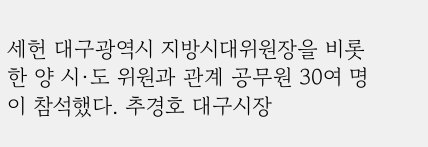세헌 대구광역시 지방시대위원장을 비롯한 양 시·도 위원과 관계 공무원 30여 명이 참석했다. 추경호 대구시장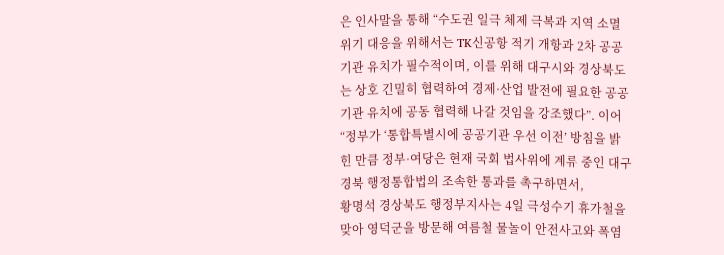은 인사말을 통해 “수도권 일극 체제 극복과 지역 소멸 위기 대응을 위해서는 TK신공항 적기 개항과 2차 공공기관 유치가 필수적이며, 이를 위해 대구시와 경상북도는 상호 긴밀히 협력하여 경제·산업 발전에 필요한 공공기관 유치에 공동 협력해 나갈 것임을 강조했다”. 이어 “정부가 ‘통합특별시에 공공기관 우선 이전’ 방침을 밝힌 만큼 정부·여당은 현재 국회 법사위에 계류 중인 대구경북 행정통합법의 조속한 통과를 촉구하면서,
황명석 경상북도 행정부지사는 4일 극성수기 휴가철을 맞아 영덕군을 방문해 여름철 물놀이 안전사고와 폭염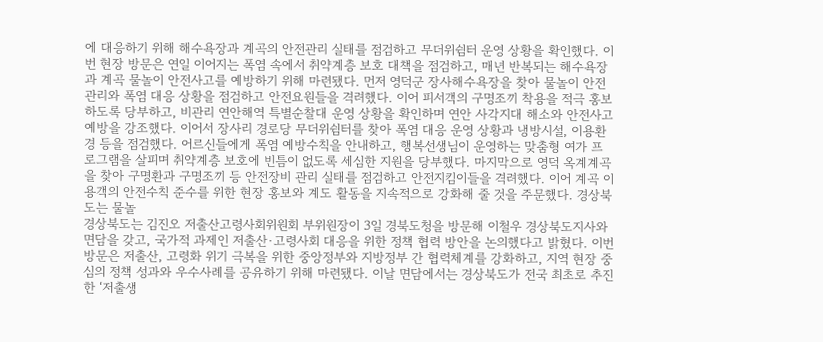에 대응하기 위해 해수욕장과 계곡의 안전관리 실태를 점검하고 무더위쉼터 운영 상황을 확인했다. 이번 현장 방문은 연일 이어지는 폭염 속에서 취약계층 보호 대책을 점검하고, 매년 반복되는 해수욕장과 계곡 물놀이 안전사고를 예방하기 위해 마련됐다. 먼저 영덕군 장사해수욕장을 찾아 물놀이 안전관리와 폭염 대응 상황을 점검하고 안전요원들을 격려했다. 이어 피서객의 구명조끼 착용을 적극 홍보하도록 당부하고, 비관리 연안해역 특별순찰대 운영 상황을 확인하며 연안 사각지대 해소와 안전사고 예방을 강조했다. 이어서 장사리 경로당 무더위쉼터를 찾아 폭염 대응 운영 상황과 냉방시설, 이용환경 등을 점검했다. 어르신들에게 폭염 예방수칙을 안내하고, 행복선생님이 운영하는 맞춤형 여가 프로그램을 살피며 취약계층 보호에 빈틈이 없도록 세심한 지원을 당부했다. 마지막으로 영덕 옥계계곡을 찾아 구명환과 구명조끼 등 안전장비 관리 실태를 점검하고 안전지킴이들을 격려했다. 이어 계곡 이용객의 안전수칙 준수를 위한 현장 홍보와 계도 활동을 지속적으로 강화해 줄 것을 주문했다. 경상북도는 물놀
경상북도는 김진오 저출산고령사회위원회 부위원장이 3일 경북도청을 방문해 이철우 경상북도지사와 면담을 갖고, 국가적 과제인 저출산·고령사회 대응을 위한 정책 협력 방안을 논의했다고 밝혔다. 이번 방문은 저출산, 고령화 위기 극복을 위한 중앙정부와 지방정부 간 협력체계를 강화하고, 지역 현장 중심의 정책 성과와 우수사례를 공유하기 위해 마련됐다. 이날 면담에서는 경상북도가 전국 최초로 추진한 ‘저출생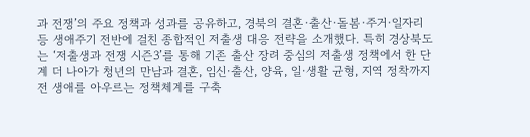과 전쟁’의 주요 정책과 성과를 공유하고, 경북의 결혼·출산·돌봄·주거·일자리 등 생애주기 전반에 걸친 종합적인 저출생 대응 전략을 소개했다. 특히 경상북도는 ‘저출생과 전쟁 시즌3’를 통해 기존 출산 장려 중심의 저출생 정책에서 한 단계 더 나아가 청년의 만남과 결혼, 임신·출산, 양육, 일·생활 균형, 지역 정착까지 전 생애를 아우르는 정책체계를 구축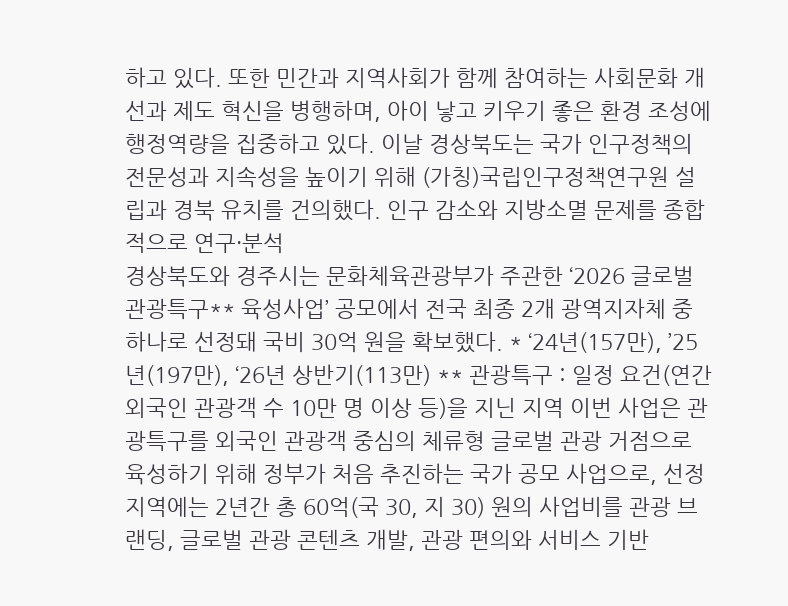하고 있다. 또한 민간과 지역사회가 함께 참여하는 사회문화 개선과 제도 혁신을 병행하며, 아이 낳고 키우기 좋은 환경 조성에 행정역량을 집중하고 있다. 이날 경상북도는 국가 인구정책의 전문성과 지속성을 높이기 위해 (가칭)국립인구정책연구원 설립과 경북 유치를 건의했다. 인구 감소와 지방소멸 문제를 종합적으로 연구·분석
경상북도와 경주시는 문화체육관광부가 주관한 ‘2026 글로벌 관광특구** 육성사업’ 공모에서 전국 최종 2개 광역지자체 중 하나로 선정돼 국비 30억 원을 확보했다. * ‘24년(157만), ’25년(197만), ‘26년 상반기(113만) ** 관광특구 : 일정 요건(연간 외국인 관광객 수 10만 명 이상 등)을 지닌 지역 이번 사업은 관광특구를 외국인 관광객 중심의 체류형 글로벌 관광 거점으로 육성하기 위해 정부가 처음 추진하는 국가 공모 사업으로, 선정 지역에는 2년간 총 60억(국 30, 지 30) 원의 사업비를 관광 브랜딩, 글로벌 관광 콘텐츠 개발, 관광 편의와 서비스 기반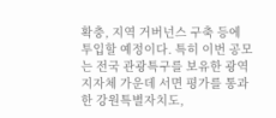확충, 지역 거버넌스 구축 등에 투입할 예정이다. 특히 이번 공모는 전국 관광특구를 보유한 광역지자체 가운데 서면 평가를 통과한 강원특별자치도,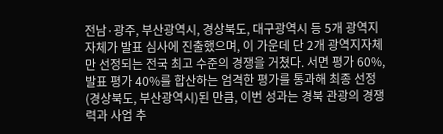전남·광주, 부산광역시, 경상북도, 대구광역시 등 5개 광역지자체가 발표 심사에 진출했으며, 이 가운데 단 2개 광역지자체만 선정되는 전국 최고 수준의 경쟁을 거쳤다. 서면 평가 60%, 발표 평가 40%를 합산하는 엄격한 평가를 통과해 최종 선정(경상북도, 부산광역시)된 만큼, 이번 성과는 경북 관광의 경쟁력과 사업 추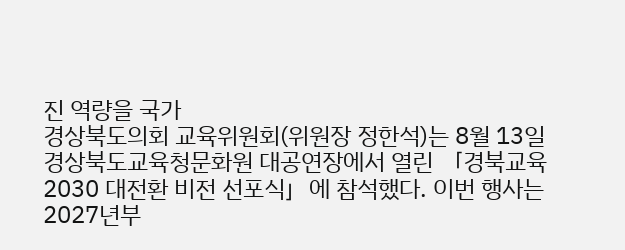진 역량을 국가
경상북도의회 교육위원회(위원장 정한석)는 8월 13일 경상북도교육청문화원 대공연장에서 열린 「경북교육 2030 대전환 비전 선포식」에 참석했다. 이번 행사는 2027년부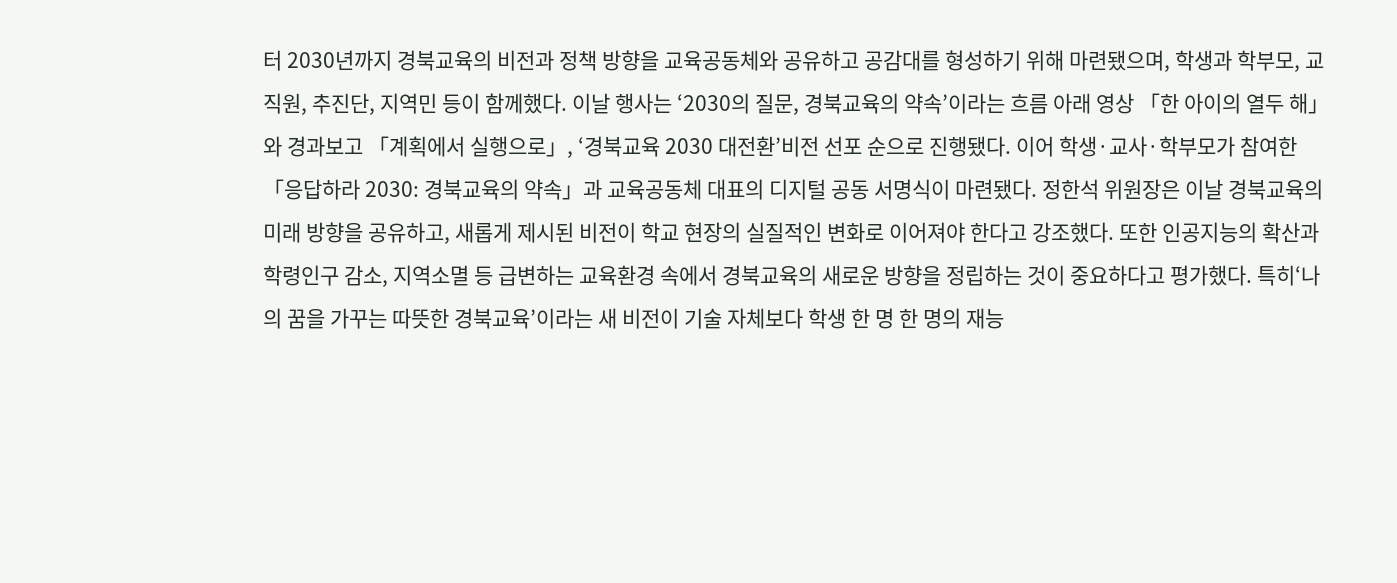터 2030년까지 경북교육의 비전과 정책 방향을 교육공동체와 공유하고 공감대를 형성하기 위해 마련됐으며, 학생과 학부모, 교직원, 추진단, 지역민 등이 함께했다. 이날 행사는 ‘2030의 질문, 경북교육의 약속’이라는 흐름 아래 영상 「한 아이의 열두 해」와 경과보고 「계획에서 실행으로」, ‘경북교육 2030 대전환’비전 선포 순으로 진행됐다. 이어 학생·교사·학부모가 참여한 「응답하라 2030: 경북교육의 약속」과 교육공동체 대표의 디지털 공동 서명식이 마련됐다. 정한석 위원장은 이날 경북교육의 미래 방향을 공유하고, 새롭게 제시된 비전이 학교 현장의 실질적인 변화로 이어져야 한다고 강조했다. 또한 인공지능의 확산과 학령인구 감소, 지역소멸 등 급변하는 교육환경 속에서 경북교육의 새로운 방향을 정립하는 것이 중요하다고 평가했다. 특히‘나의 꿈을 가꾸는 따뜻한 경북교육’이라는 새 비전이 기술 자체보다 학생 한 명 한 명의 재능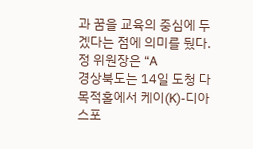과 꿈을 교육의 중심에 두겠다는 점에 의미를 뒀다. 정 위원장은 “A
경상북도는 14일 도청 다목적홀에서 케이(K)-디아스포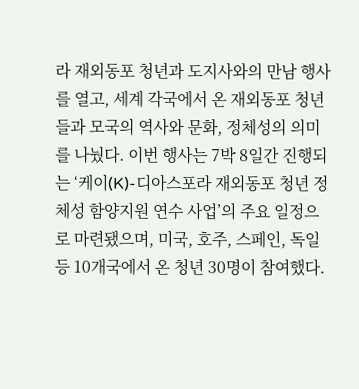라 재외동포 청년과 도지사와의 만남 행사를 열고, 세계 각국에서 온 재외동포 청년들과 모국의 역사와 문화, 정체성의 의미를 나눴다. 이번 행사는 7박 8일간 진행되는 ‘케이(K)-디아스포라 재외동포 청년 정체성 함양지원 연수 사업’의 주요 일정으로 마련됐으며, 미국, 호주, 스페인, 독일 등 10개국에서 온 청년 30명이 참여했다.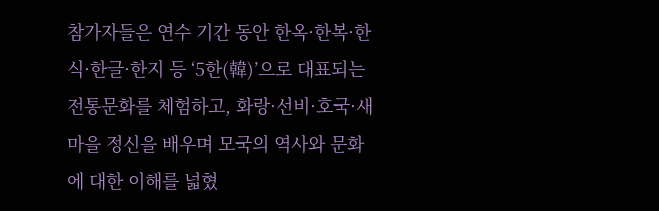참가자들은 연수 기간 동안 한옥·한복·한식·한글·한지 등 ‘5한(韓)’으로 대표되는 전통문화를 체험하고, 화랑·선비·호국·새마을 정신을 배우며 모국의 역사와 문화에 대한 이해를 넓혔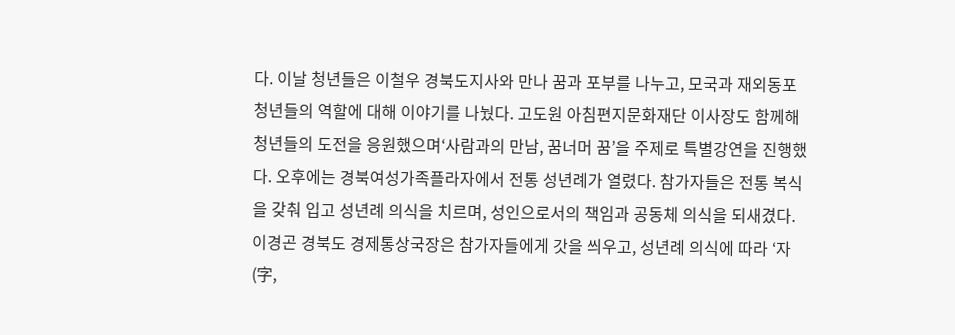다. 이날 청년들은 이철우 경북도지사와 만나 꿈과 포부를 나누고, 모국과 재외동포 청년들의 역할에 대해 이야기를 나눴다. 고도원 아침편지문화재단 이사장도 함께해 청년들의 도전을 응원했으며‘사람과의 만남, 꿈너머 꿈’을 주제로 특별강연을 진행했다. 오후에는 경북여성가족플라자에서 전통 성년례가 열렸다. 참가자들은 전통 복식을 갖춰 입고 성년례 의식을 치르며, 성인으로서의 책임과 공동체 의식을 되새겼다. 이경곤 경북도 경제통상국장은 참가자들에게 갓을 씌우고, 성년례 의식에 따라 ‘자(字,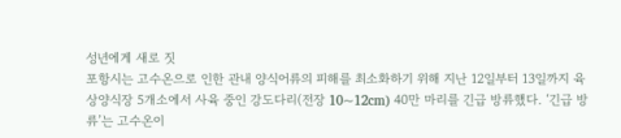성년에게 새로 짓
포항시는 고수온으로 인한 관내 양식어류의 피해를 최소화하기 위해 지난 12일부터 13일까지 육상양식장 5개소에서 사육 중인 강도다리(전장 10~12cm) 40만 마리를 긴급 방류했다. ‘긴급 방류’는 고수온이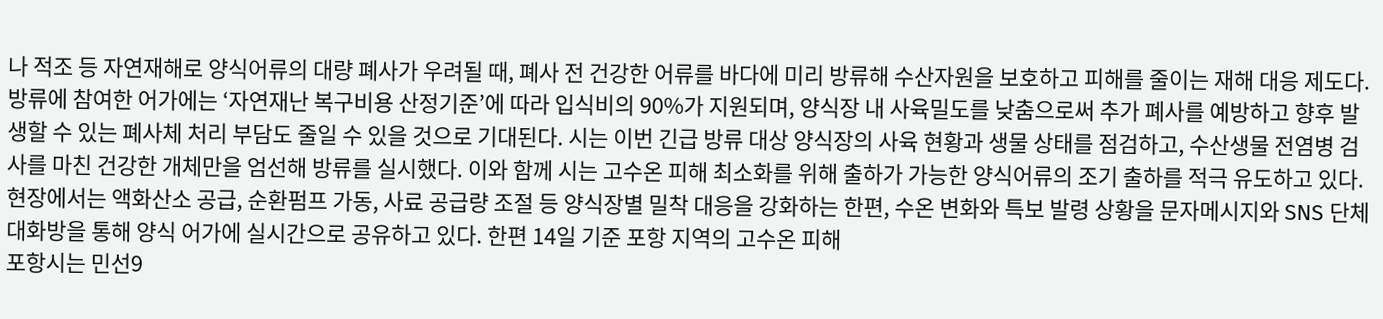나 적조 등 자연재해로 양식어류의 대량 폐사가 우려될 때, 폐사 전 건강한 어류를 바다에 미리 방류해 수산자원을 보호하고 피해를 줄이는 재해 대응 제도다. 방류에 참여한 어가에는 ‘자연재난 복구비용 산정기준’에 따라 입식비의 90%가 지원되며, 양식장 내 사육밀도를 낮춤으로써 추가 폐사를 예방하고 향후 발생할 수 있는 폐사체 처리 부담도 줄일 수 있을 것으로 기대된다. 시는 이번 긴급 방류 대상 양식장의 사육 현황과 생물 상태를 점검하고, 수산생물 전염병 검사를 마친 건강한 개체만을 엄선해 방류를 실시했다. 이와 함께 시는 고수온 피해 최소화를 위해 출하가 가능한 양식어류의 조기 출하를 적극 유도하고 있다. 현장에서는 액화산소 공급, 순환펌프 가동, 사료 공급량 조절 등 양식장별 밀착 대응을 강화하는 한편, 수온 변화와 특보 발령 상황을 문자메시지와 SNS 단체대화방을 통해 양식 어가에 실시간으로 공유하고 있다. 한편 14일 기준 포항 지역의 고수온 피해
포항시는 민선9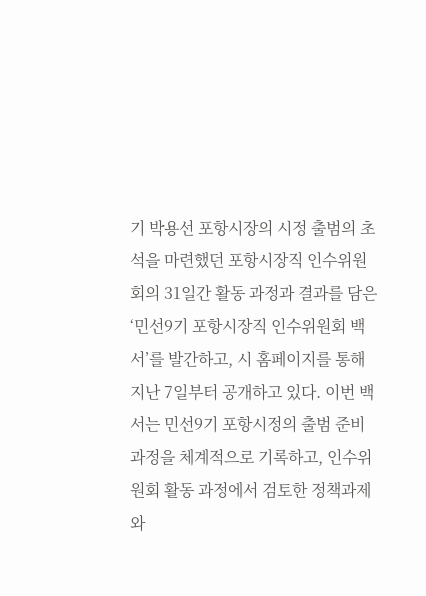기 박용선 포항시장의 시정 출범의 초석을 마련했던 포항시장직 인수위원회의 31일간 활동 과정과 결과를 담은 ‘민선9기 포항시장직 인수위원회 백서’를 발간하고, 시 홈페이지를 통해 지난 7일부터 공개하고 있다. 이번 백서는 민선9기 포항시정의 출범 준비 과정을 체계적으로 기록하고, 인수위원회 활동 과정에서 검토한 정책과제와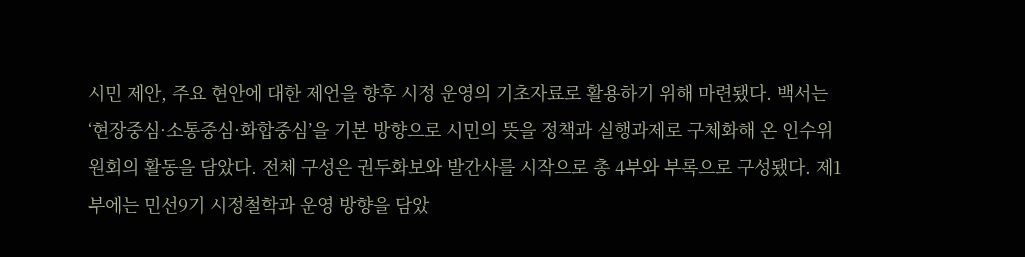시민 제안, 주요 현안에 대한 제언을 향후 시정 운영의 기초자료로 활용하기 위해 마련됐다. 백서는 ‘현장중심·소통중심·화합중심’을 기본 방향으로 시민의 뜻을 정책과 실행과제로 구체화해 온 인수위원회의 활동을 담았다. 전체 구성은 권두화보와 발간사를 시작으로 총 4부와 부록으로 구성됐다. 제1부에는 민선9기 시정철학과 운영 방향을 담았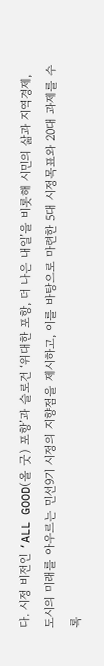다. 시정 비전인 ‘ALL GOOD(올 굿) 포항’과 슬로건 ‘위대한 포항, 더 나은 내일’을 비롯해 시민의 삶과 지역경제, 도시의 미래를 아우르는 민선9기 시정의 지향점을 제시하고, 이를 바탕으로 마련한 5대 시정목표와 20대 과제를 수록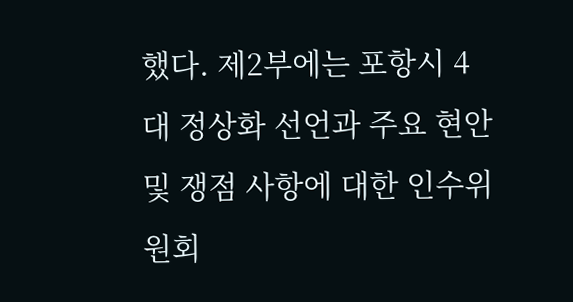했다. 제2부에는 포항시 4대 정상화 선언과 주요 현안 및 쟁점 사항에 대한 인수위원회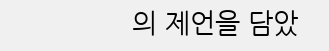의 제언을 담았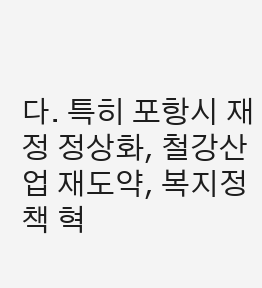다. 특히 포항시 재정 정상화, 철강산업 재도약, 복지정책 혁